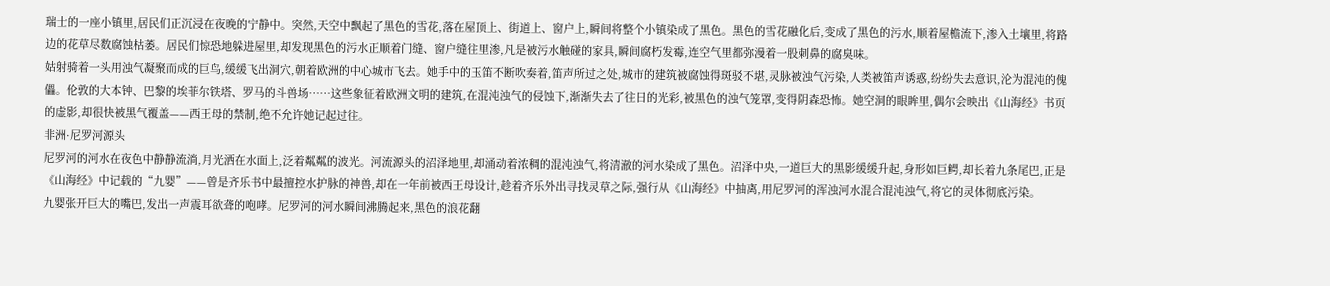瑞士的一座小镇里,居民们正沉浸在夜晚的宁静中。突然,天空中飘起了黑色的雪花,落在屋顶上、街道上、窗户上,瞬间将整个小镇染成了黑色。黑色的雪花融化后,变成了黑色的污水,顺着屋檐流下,渗入土壤里,将路边的花草尽数腐蚀枯萎。居民们惊恐地躲进屋里,却发现黑色的污水正顺着门缝、窗户缝往里渗,凡是被污水触碰的家具,瞬间腐朽发霉,连空气里都弥漫着一股刺鼻的腐臭味。
姑射骑着一头用浊气凝聚而成的巨鸟,缓缓飞出洞穴,朝着欧洲的中心城市飞去。她手中的玉笛不断吹奏着,笛声所过之处,城市的建筑被腐蚀得斑驳不堪,灵脉被浊气污染,人类被笛声诱惑,纷纷失去意识,沦为混沌的傀儡。伦敦的大本钟、巴黎的埃菲尔铁塔、罗马的斗兽场……这些象征着欧洲文明的建筑,在混沌浊气的侵蚀下,渐渐失去了往日的光彩,被黑色的浊气笼罩,变得阴森恐怖。她空洞的眼眸里,偶尔会映出《山海经》书页的虚影,却很快被黑气覆盖——西王母的禁制,绝不允许她记起过往。
非洲·尼罗河源头
尼罗河的河水在夜色中静静流淌,月光洒在水面上,泛着粼粼的波光。河流源头的沼泽地里,却涌动着浓稠的混沌浊气,将清澈的河水染成了黑色。沼泽中央,一道巨大的黑影缓缓升起,身形如巨鳄,却长着九条尾巴,正是《山海经》中记载的“九婴”——曾是齐乐书中最擅控水护脉的神兽,却在一年前被西王母设计,趁着齐乐外出寻找灵草之际,强行从《山海经》中抽离,用尼罗河的浑浊河水混合混沌浊气,将它的灵体彻底污染。
九婴张开巨大的嘴巴,发出一声震耳欲聋的咆哮。尼罗河的河水瞬间沸腾起来,黑色的浪花翻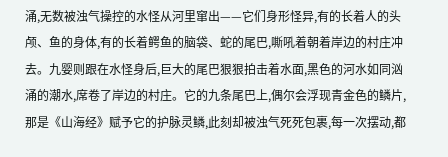涌,无数被浊气操控的水怪从河里窜出——它们身形怪异,有的长着人的头颅、鱼的身体,有的长着鳄鱼的脑袋、蛇的尾巴,嘶吼着朝着岸边的村庄冲去。九婴则跟在水怪身后,巨大的尾巴狠狠拍击着水面,黑色的河水如同汹涌的潮水,席卷了岸边的村庄。它的九条尾巴上,偶尔会浮现青金色的鳞片,那是《山海经》赋予它的护脉灵鳞,此刻却被浊气死死包裹,每一次摆动,都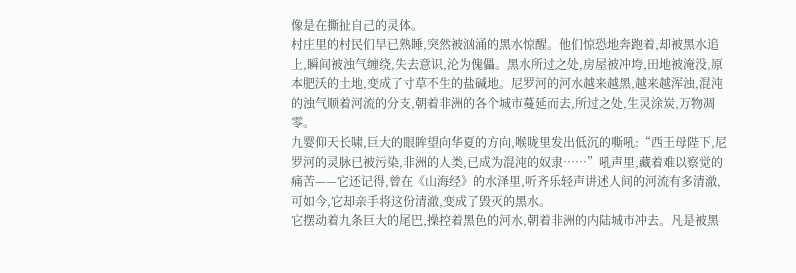像是在撕扯自己的灵体。
村庄里的村民们早已熟睡,突然被汹涌的黑水惊醒。他们惊恐地奔跑着,却被黑水追上,瞬间被浊气缠绕,失去意识,沦为傀儡。黑水所过之处,房屋被冲垮,田地被淹没,原本肥沃的土地,变成了寸草不生的盐碱地。尼罗河的河水越来越黑,越来越浑浊,混沌的浊气顺着河流的分支,朝着非洲的各个城市蔓延而去,所过之处,生灵涂炭,万物凋零。
九婴仰天长啸,巨大的眼眸望向华夏的方向,喉咙里发出低沉的嘶吼:“西王母陛下,尼罗河的灵脉已被污染,非洲的人类,已成为混沌的奴隶……”吼声里,藏着难以察觉的痛苦——它还记得,曾在《山海经》的水泽里,听齐乐轻声讲述人间的河流有多清澈,可如今,它却亲手将这份清澈,变成了毁灭的黑水。
它摆动着九条巨大的尾巴,操控着黑色的河水,朝着非洲的内陆城市冲去。凡是被黑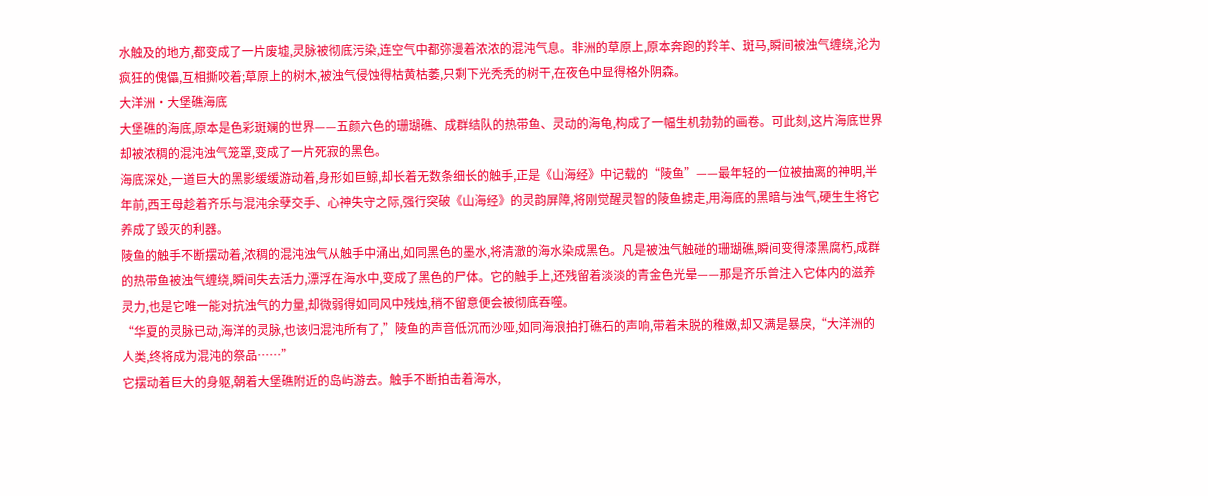水触及的地方,都变成了一片废墟,灵脉被彻底污染,连空气中都弥漫着浓浓的混沌气息。非洲的草原上,原本奔跑的羚羊、斑马,瞬间被浊气缠绕,沦为疯狂的傀儡,互相撕咬着;草原上的树木,被浊气侵蚀得枯黄枯萎,只剩下光秃秃的树干,在夜色中显得格外阴森。
大洋洲·大堡礁海底
大堡礁的海底,原本是色彩斑斓的世界——五颜六色的珊瑚礁、成群结队的热带鱼、灵动的海龟,构成了一幅生机勃勃的画卷。可此刻,这片海底世界却被浓稠的混沌浊气笼罩,变成了一片死寂的黑色。
海底深处,一道巨大的黑影缓缓游动着,身形如巨鲸,却长着无数条细长的触手,正是《山海经》中记载的“陵鱼”——最年轻的一位被抽离的神明,半年前,西王母趁着齐乐与混沌余孽交手、心神失守之际,强行突破《山海经》的灵韵屏障,将刚觉醒灵智的陵鱼掳走,用海底的黑暗与浊气,硬生生将它养成了毁灭的利器。
陵鱼的触手不断摆动着,浓稠的混沌浊气从触手中涌出,如同黑色的墨水,将清澈的海水染成黑色。凡是被浊气触碰的珊瑚礁,瞬间变得漆黑腐朽,成群的热带鱼被浊气缠绕,瞬间失去活力,漂浮在海水中,变成了黑色的尸体。它的触手上,还残留着淡淡的青金色光晕——那是齐乐曾注入它体内的滋养灵力,也是它唯一能对抗浊气的力量,却微弱得如同风中残烛,稍不留意便会被彻底吞噬。
“华夏的灵脉已动,海洋的灵脉,也该归混沌所有了,”陵鱼的声音低沉而沙哑,如同海浪拍打礁石的声响,带着未脱的稚嫩,却又满是暴戾,“大洋洲的人类,终将成为混沌的祭品……”
它摆动着巨大的身躯,朝着大堡礁附近的岛屿游去。触手不断拍击着海水,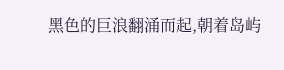黑色的巨浪翻涌而起,朝着岛屿